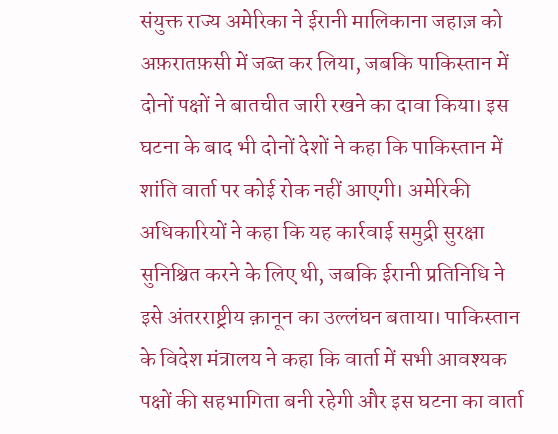संयुक्त राज्य अमेरिका ने ईरानी मालिकाना जहाज़ को अफ़रातफ़सी में जब्त कर लिया, जबकि पाकिस्तान में दोनों पक्षों ने बातचीत जारी रखने का दावा किया। इस घटना के बाद भी दोनों देशों ने कहा कि पाकिस्तान में शांति वार्ता पर कोई रोक नहीं आएगी। अमेरिकी अधिकारियों ने कहा कि यह कार्रवाई समुद्री सुरक्षा सुनिश्चित करने के लिए थी, जबकि ईरानी प्रतिनिधि ने इसे अंतरराष्ट्रीय क़ानून का उल्लंघन बताया। पाकिस्तान के विदेश मंत्रालय ने कहा कि वार्ता में सभी आवश्यक पक्षों की सहभागिता बनी रहेगी और इस घटना का वार्ता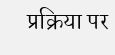प्रक्रिया पर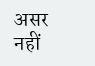असर नहीं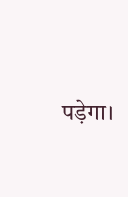पड़ेगा।